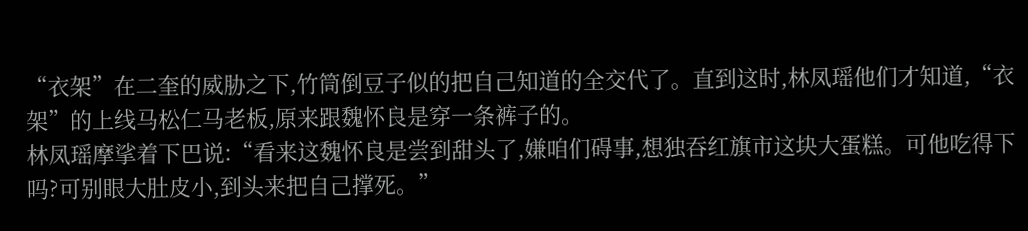“衣架”在二奎的威胁之下,竹筒倒豆子似的把自己知道的全交代了。直到这时,林凤瑶他们才知道,“衣架”的上线马松仁马老板,原来跟魏怀良是穿一条裤子的。
林凤瑶摩挲着下巴说:“看来这魏怀良是尝到甜头了,嫌咱们碍事,想独吞红旗市这块大蛋糕。可他吃得下吗?可别眼大肚皮小,到头来把自己撑死。”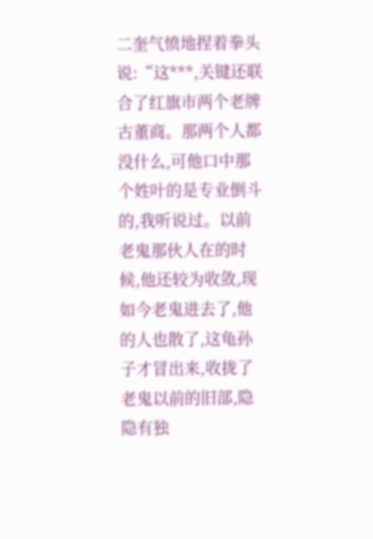二奎气愤地捏着拳头说:“这***,关键还联合了红旗市两个老牌古董商。那两个人都没什么,可他口中那个姓叶的是专业倒斗的,我听说过。以前老鬼那伙人在的时候,他还较为收敛,现如今老鬼进去了,他的人也散了,这龟孙子才冒出来,收拢了老鬼以前的旧部,隐隐有独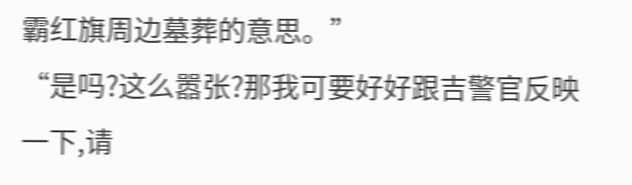霸红旗周边墓葬的意思。”
“是吗?这么嚣张?那我可要好好跟吉警官反映一下,请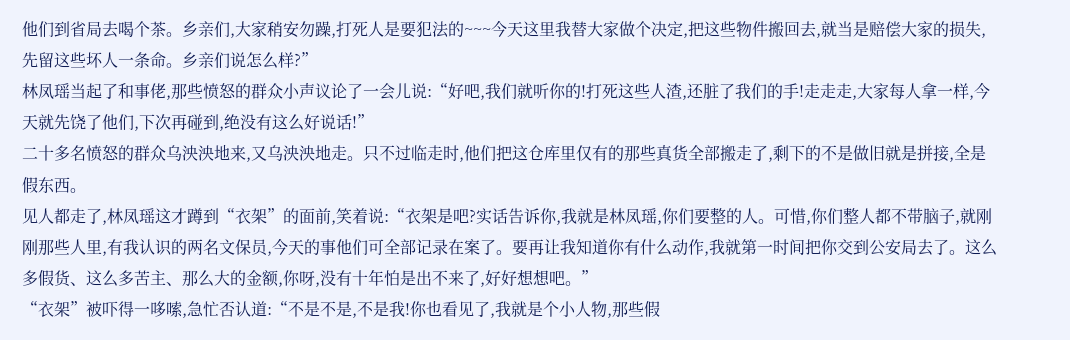他们到省局去喝个茶。乡亲们,大家稍安勿躁,打死人是要犯法的~~~今天这里我替大家做个决定,把这些物件搬回去,就当是赔偿大家的损失,先留这些坏人一条命。乡亲们说怎么样?”
林凤瑶当起了和事佬,那些愤怒的群众小声议论了一会儿说:“好吧,我们就听你的!打死这些人渣,还脏了我们的手!走走走,大家每人拿一样,今天就先饶了他们,下次再碰到,绝没有这么好说话!”
二十多名愤怒的群众乌泱泱地来,又乌泱泱地走。只不过临走时,他们把这仓库里仅有的那些真货全部搬走了,剩下的不是做旧就是拼接,全是假东西。
见人都走了,林凤瑶这才蹲到“衣架”的面前,笑着说:“衣架是吧?实话告诉你,我就是林凤瑶,你们要整的人。可惜,你们整人都不带脑子,就刚刚那些人里,有我认识的两名文保员,今天的事他们可全部记录在案了。要再让我知道你有什么动作,我就第一时间把你交到公安局去了。这么多假货、这么多苦主、那么大的金额,你呀,没有十年怕是出不来了,好好想想吧。”
“衣架”被吓得一哆嗦,急忙否认道:“不是不是,不是我!你也看见了,我就是个小人物,那些假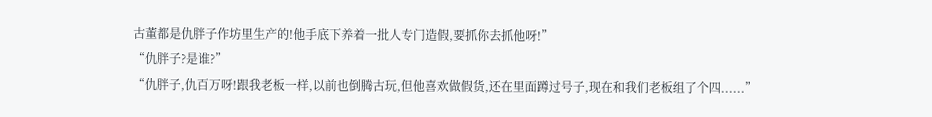古董都是仇胖子作坊里生产的!他手底下养着一批人专门造假,要抓你去抓他呀!”
“仇胖子?是谁?”
“仇胖子,仇百万呀!跟我老板一样,以前也倒腾古玩,但他喜欢做假货,还在里面蹲过号子,现在和我们老板组了个四......”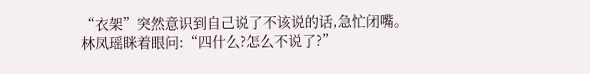“衣架”突然意识到自己说了不该说的话,急忙闭嘴。
林凤瑶眯着眼问:“四什么?怎么不说了?”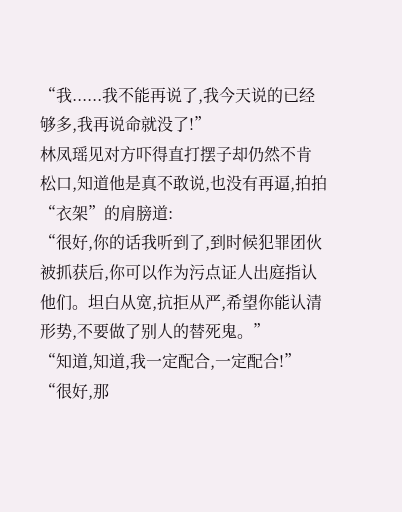“我......我不能再说了,我今天说的已经够多,我再说命就没了!”
林凤瑶见对方吓得直打摆子却仍然不肯松口,知道他是真不敢说,也没有再逼,拍拍“衣架”的肩膀道:
“很好,你的话我听到了,到时候犯罪团伙被抓获后,你可以作为污点证人出庭指认他们。坦白从宽,抗拒从严,希望你能认清形势,不要做了别人的替死鬼。”
“知道,知道,我一定配合,一定配合!”
“很好,那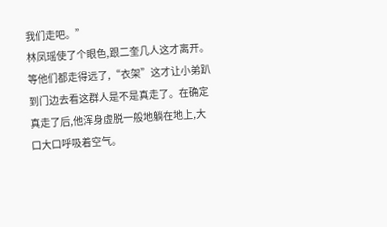我们走吧。”
林凤瑶使了个眼色,跟二奎几人这才离开。等他们都走得远了,“衣架”这才让小弟趴到门边去看这群人是不是真走了。在确定真走了后,他浑身虚脱一般地躺在地上,大口大口呼吸着空气。